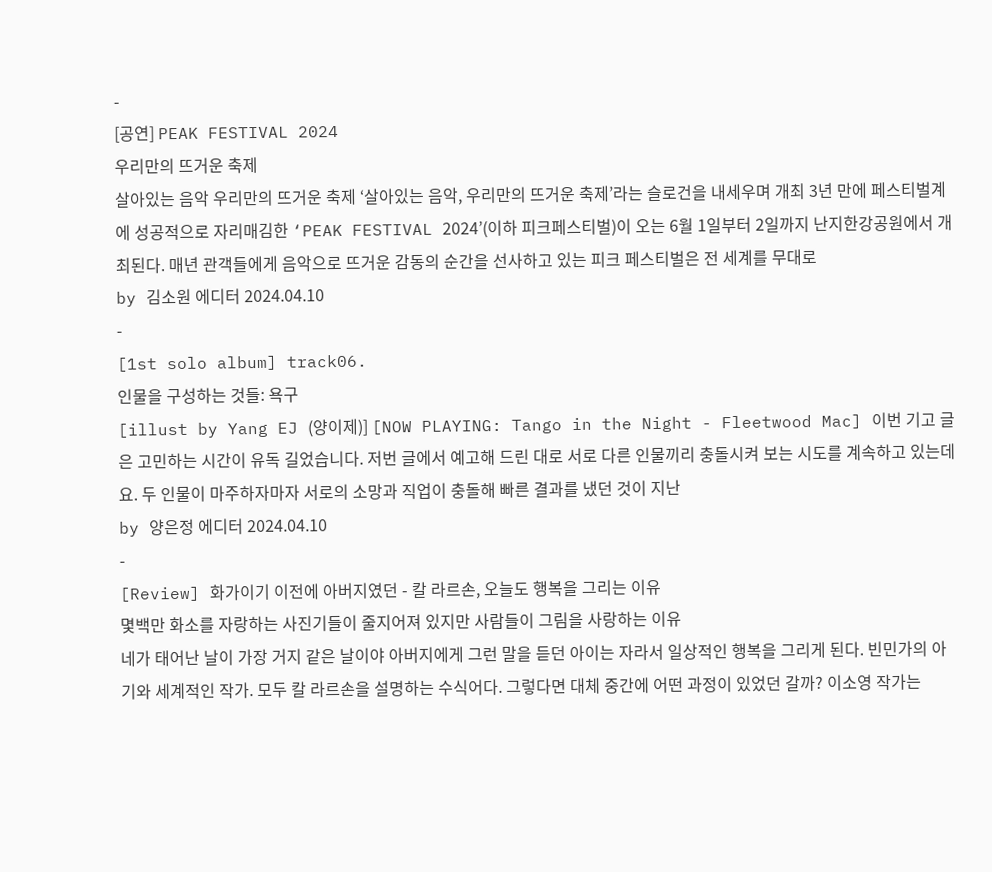-
[공연] PEAK FESTIVAL 2024
우리만의 뜨거운 축제
살아있는 음악 우리만의 뜨거운 축제 ‘살아있는 음악, 우리만의 뜨거운 축제’라는 슬로건을 내세우며 개최 3년 만에 페스티벌계에 성공적으로 자리매김한 ‘PEAK FESTIVAL 2024’(이하 피크페스티벌)이 오는 6월 1일부터 2일까지 난지한강공원에서 개최된다. 매년 관객들에게 음악으로 뜨거운 감동의 순간을 선사하고 있는 피크 페스티벌은 전 세계를 무대로
by 김소원 에디터 2024.04.10
-
[1st solo album] track06.
인물을 구성하는 것들: 욕구
[illust by Yang EJ (양이제)] [NOW PLAYING: Tango in the Night - Fleetwood Mac] 이번 기고 글은 고민하는 시간이 유독 길었습니다. 저번 글에서 예고해 드린 대로 서로 다른 인물끼리 충돌시켜 보는 시도를 계속하고 있는데요. 두 인물이 마주하자마자 서로의 소망과 직업이 충돌해 빠른 결과를 냈던 것이 지난
by 양은정 에디터 2024.04.10
-
[Review] 화가이기 이전에 아버지였던 - 칼 라르손, 오늘도 행복을 그리는 이유
몇백만 화소를 자랑하는 사진기들이 줄지어져 있지만 사람들이 그림을 사랑하는 이유
네가 태어난 날이 가장 거지 같은 날이야 아버지에게 그런 말을 듣던 아이는 자라서 일상적인 행복을 그리게 된다. 빈민가의 아기와 세계적인 작가. 모두 칼 라르손을 설명하는 수식어다. 그렇다면 대체 중간에 어떤 과정이 있었던 갈까? 이소영 작가는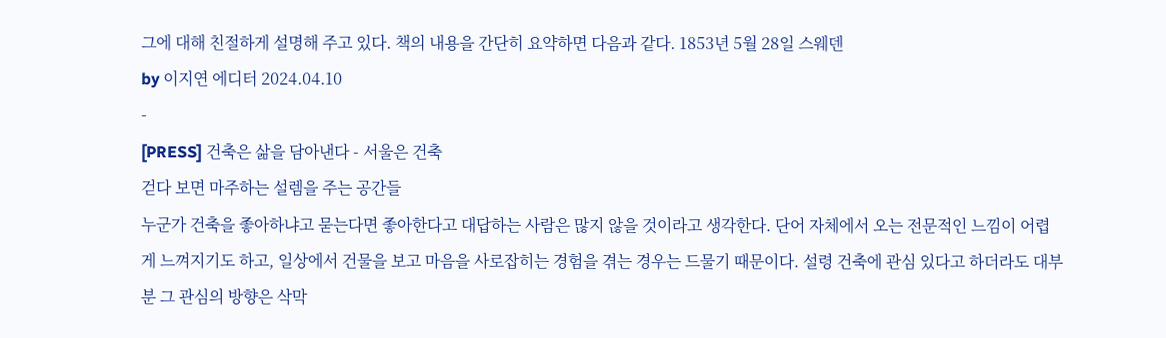그에 대해 친절하게 설명해 주고 있다. 책의 내용을 간단히 요약하면 다음과 같다. 1853년 5월 28일 스웨덴
by 이지연 에디터 2024.04.10
-
[PRESS] 건축은 삶을 담아낸다 - 서울은 건축
걷다 보면 마주하는 설렘을 주는 공간들
누군가 건축을 좋아하냐고 묻는다면 좋아한다고 대답하는 사람은 많지 않을 것이라고 생각한다. 단어 자체에서 오는 전문적인 느낌이 어렵게 느껴지기도 하고, 일상에서 건물을 보고 마음을 사로잡히는 경험을 겪는 경우는 드물기 때문이다. 설령 건축에 관심 있다고 하더라도 대부분 그 관심의 방향은 삭막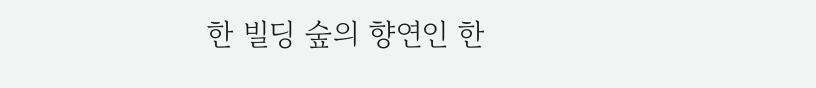한 빌딩 숲의 향연인 한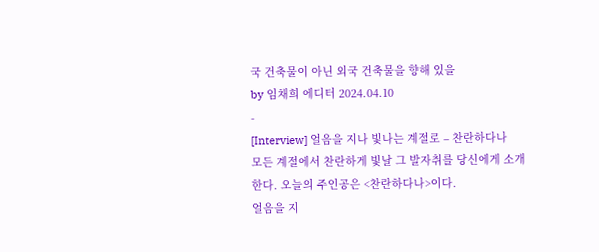국 건축물이 아닌 외국 건축물을 향해 있을
by 임채희 에디터 2024.04.10
-
[Interview] 얼음을 지나 빛나는 계절로 – 찬란하다나
모든 계절에서 찬란하게 빛날 그 발자취를 당신에게 소개한다. 오늘의 주인공은 <찬란하다나>이다.
얼음을 지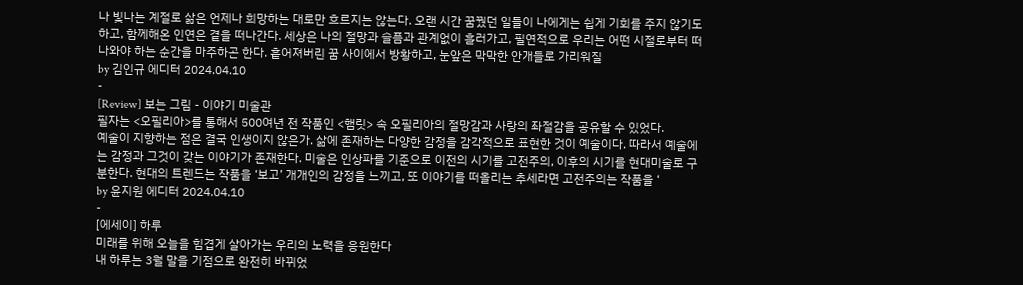나 빛나는 계절로 삶은 언제나 희망하는 대로만 흐르지는 않는다. 오랜 시간 꿈꿨던 일들이 나에게는 쉽게 기회를 주지 않기도 하고, 함께해온 인연은 곁을 떠나간다. 세상은 나의 절망과 슬픔과 관계없이 흘러가고, 필연적으로 우리는 어떤 시절로부터 떠나와야 하는 순간을 마주하곤 한다. 흩어져버린 꿈 사이에서 방황하고, 눈앞은 막막한 안개들로 가리워질
by 김인규 에디터 2024.04.10
-
[Review] 보는 그림 - 이야기 미술관
필자는 <오필리아>를 통해서 500여년 전 작품인 <햄릿> 속 오필리아의 절망감과 사랑의 좌절감을 공유할 수 있었다.
예술이 지향하는 점은 결국 인생이지 않은가. 삶에 존재하는 다양한 감정을 감각적으로 표현한 것이 예술이다. 따라서 예술에는 감정과 그것이 갖는 이야기가 존재한다. 미술은 인상파를 기준으로 이전의 시기를 고전주의, 이후의 시기를 현대미술로 구분한다. 현대의 트렌드는 작품을 ‘보고’ 개개인의 감정을 느끼고, 또 이야기를 떠올리는 추세라면 고전주의는 작품을 ‘
by 윤지원 에디터 2024.04.10
-
[에세이] 하루
미래를 위해 오늘을 힘겹게 살아가는 우리의 노력을 응원한다
내 하루는 3월 말을 기점으로 완전히 바뀌었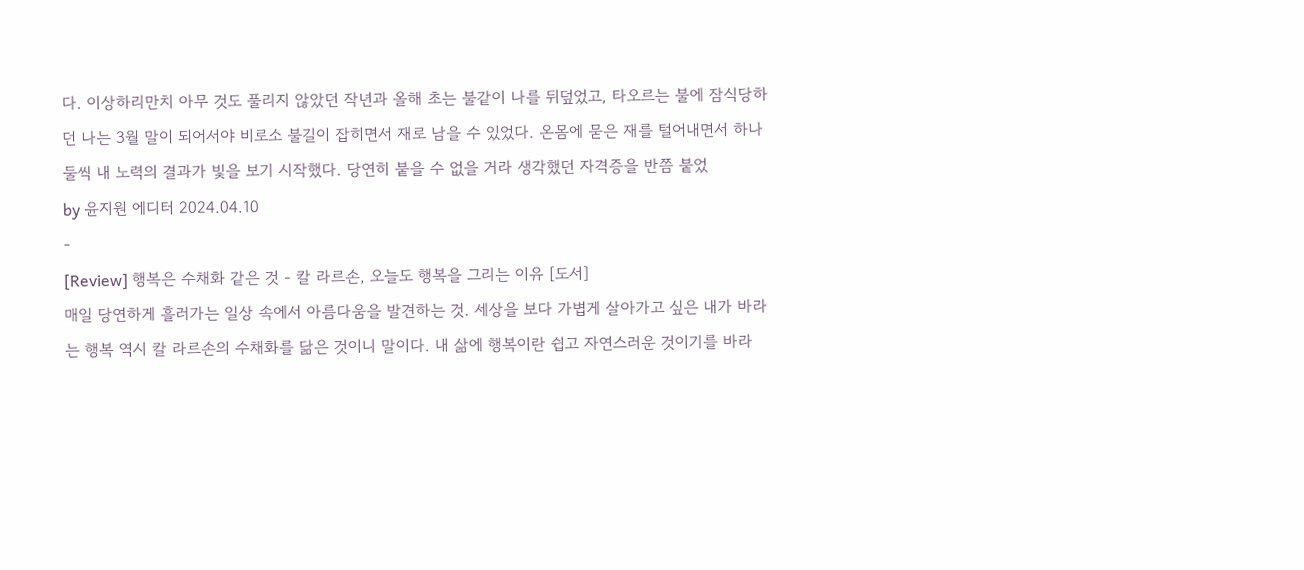다. 이상하리만치 아무 것도 풀리지 않았던 작년과 올해 초는 불같이 나를 뒤덮었고, 타오르는 불에 잠식당하던 나는 3월 말이 되어서야 비로소 불길이 잡히면서 재로 남을 수 있었다. 온몸에 묻은 재를 털어내면서 하나 둘씩 내 노력의 결과가 빛을 보기 시작했다. 당연히 붙을 수 없을 거라 생각했던 자격증을 반쯤 붙었
by 윤지원 에디터 2024.04.10
-
[Review] 행복은 수채화 같은 것 - 칼 라르손, 오늘도 행복을 그리는 이유 [도서]
매일 당연하게 흘러가는 일상 속에서 아름다움을 발견하는 것. 세상을 보다 가볍게 살아가고 싶은 내가 바라는 행복 역시 칼 라르손의 수채화를 닮은 것이니 말이다. 내 삶에 행복이란 쉽고 자연스러운 것이기를 바라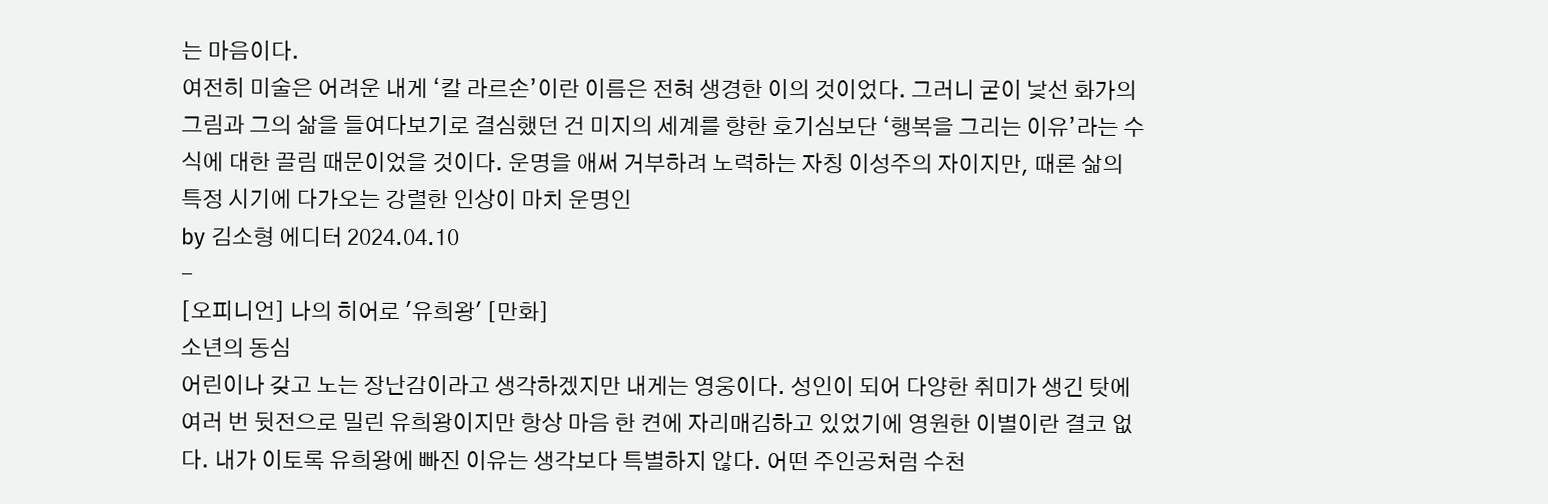는 마음이다.
여전히 미술은 어려운 내게 ‘칼 라르손’이란 이름은 전혀 생경한 이의 것이었다. 그러니 굳이 낯선 화가의 그림과 그의 삶을 들여다보기로 결심했던 건 미지의 세계를 향한 호기심보단 ‘행복을 그리는 이유’라는 수식에 대한 끌림 때문이었을 것이다. 운명을 애써 거부하려 노력하는 자칭 이성주의 자이지만, 때론 삶의 특정 시기에 다가오는 강렬한 인상이 마치 운명인
by 김소형 에디터 2024.04.10
-
[오피니언] 나의 히어로 '유희왕' [만화]
소년의 동심
어린이나 갖고 노는 장난감이라고 생각하겠지만 내게는 영웅이다. 성인이 되어 다양한 취미가 생긴 탓에 여러 번 뒷전으로 밀린 유희왕이지만 항상 마음 한 켠에 자리매김하고 있었기에 영원한 이별이란 결코 없다. 내가 이토록 유희왕에 빠진 이유는 생각보다 특별하지 않다. 어떤 주인공처럼 수천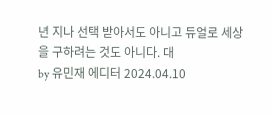년 지나 선택 받아서도 아니고 듀얼로 세상을 구하려는 것도 아니다. 대
by 유민재 에디터 2024.04.10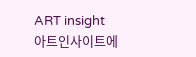ART insight
아트인사이트에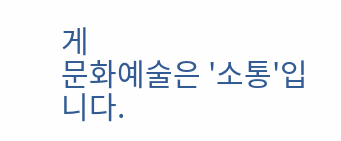게
문화예술은 '소통'입니다.